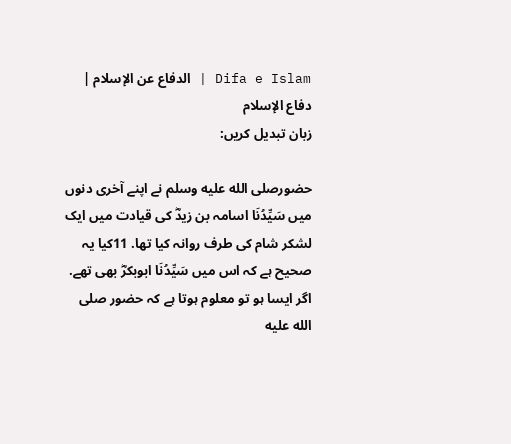Difa e Islam | الدفاع عن الإسلام | دفاع الإسلام
زبان تبدیل کریں:

حضورصلى الله عليه وسلم نے اپنے آخری دنوں میں سَیِّدُنَا اسامہ بن زیدؓ کی قیادت میں ایک لشکر شام کی طرف روانہ کیا تھا. 11کیا یہ صحیح ہے کہ اس میں سَیِّدُنَا ابوبکرؓ بھی تھے. اگر ایسا ہو تو معلوم ہوتا ہے کہ حضور صلى الله عليه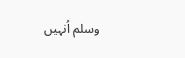وسلم اُنہیں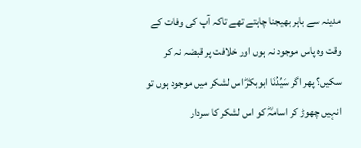مدینہ سے باہر بھیجنا چاہتے تھے تاکہ آپ کی وفات کے وقت وہ پاس موجود نہ ہوں اور خلافت پر قبضہ نہ کر سکیں؟ پھر اگر سَیِّدُنَا ابوبکرؓ اس لشکر میں موجود ہوں تو انہیں چھوڑ کر اسامہؓ کو اس لشکر کا سردار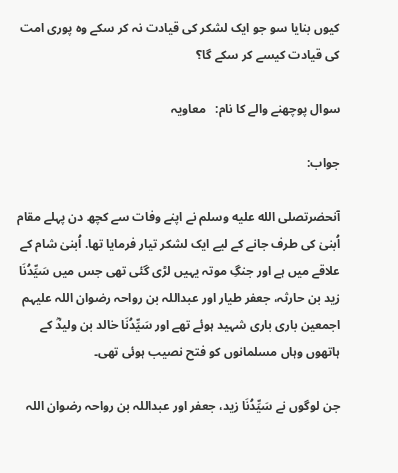کیوں بنایا سو جو ایک لشکر کی قیادت نہ کر سکے وہ پوری امت کی قیادت کیسے کر سکے گا؟

سوال پوچھنے والے کا نام:   معاویہ

جواب:

آنحضرتصلى الله عليه وسلم نے اپنے وفات سے کچھ دن پہلے مقام اُبنیٰ کی طرف جانے کے لیے ایک لشکر تیار فرمایا تھا. اُبنیٰ شام کے علاقے میں ہے اور جنگِ موتہ یہیں لڑی گئی تھی جس میں سَیِّدُنَا زید بن حارثہ، جعفر طیار اور عبداللہ بن رواحہ رضوان اللہ علیہم اجمعین باری باری شہید ہوئے تھے اور سَیِّدُنَا خالد بن ولیدؓ کے ہاتھوں وہاں مسلمانوں کو فتح نصیب ہوئی تھی۔

جن لوگوں نے سَیِّدُنَا زید، جعفر اور عبداللہ بن رواحہ رضوان اللہ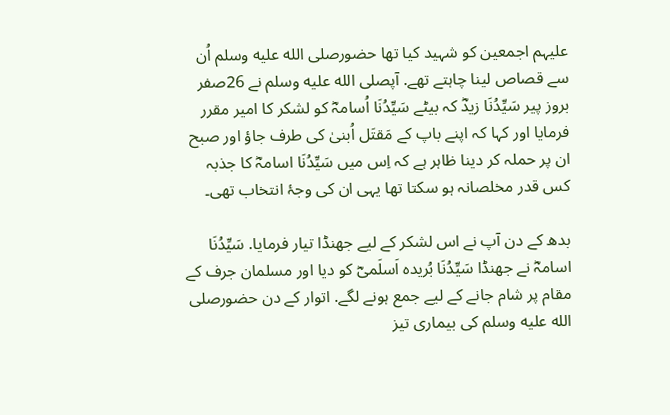علیہم اجمعین کو شہید کیا تھا حضورصلى الله عليه وسلم اُن سے قصاص لینا چاہتے تھے. آپصلى الله عليه وسلم نے 26صفر بروز پیر سَیِّدُنَا زیدؓ کہ بیٹے سَیِّدُنَا اُسامہؓ کو لشکر کا امیر مقرر فرمایا اور کہا کہ اپنے باپ کے مَقتَل اُبنیٰ کی طرف جاؤ اور صبح ان پر حملہ کر دینا ظاہر ہے کہ اِس میں سَیِّدُنَا اسامہؓ کا جذبہ کس قدر مخلصانہ ہو سکتا تھا یہی ان کی وجۂ انتخاب تھی۔

بدھ کے دن آپ نے اس لشکر کے لیے جھنڈا تیار فرمایا. سَیِّدُنَا اسامہؓ نے جھنڈا سَیِّدُنَا بُریدہ اَسلَمیؓ کو دیا اور مسلمان جرف کے مقام پر شام جانے کے لیے جمع ہونے لگے. اتوار کے دن حضورصلى الله عليه وسلم کی بیماری تیز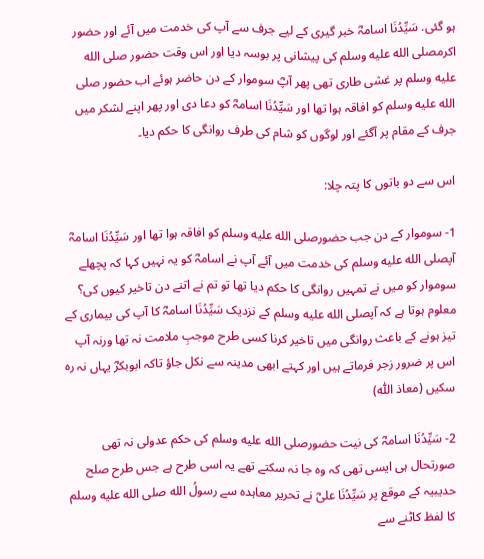ہو گئی. سَیِّدُنَا اسامہؓ خبر گیری کے لیے جرف سے آپ کی خدمت میں آئے اور حضور اکرمصلى الله عليه وسلم کی پیشانی پر بوسہ دیا اور اس وقت حضور صلى الله عليه وسلم پر غشی طاری تھی پھر آپؓ سوموار کے دن حاضر ہوئے اب حضور صلى الله عليه وسلم کو افاقہ ہوا تھا اور سَیِّدُنَا اسامہؓ کو دعا دی اور پھر اپنے لشکر میں جرف کے مقام پر آگئے اور لوگوں کو شام کی طرف روانگی کا حکم دیا۔

اس سے دو باتوں کا پتہ چلا:

1- سوموار کے دن جب حضورصلى الله عليه وسلم کو افاقہ ہوا تھا اور سَیِّدُنَا اسامہؓ آپصلى الله عليه وسلم کی خدمت میں آئے آپ نے اسامہؓ کو یہ نہیں کہا کہ پچھلے سوموار کو میں نے تمہیں روانگی کا حکم دیا تھا تو تم نے اتنے دن تاخیر کیوں کی؟ معلوم ہوتا ہے کہ آپصلى الله عليه وسلم کے نزدیک سَیِّدُنَا اسامہؓ کا آپ کی بیماری کے تیز ہونے کے باعث روانگی میں تاخیر کرنا کسی طرح موجبِ ملامت نہ تھا ورنہ آپ اس پر ضرور زجر فرماتے ہیں اور کہتے ابھی مدینہ سے نکل جاؤ تاکہ ابوبکرؓ یہاں نہ رہ سکیں (معاذ اللّٰہ)

2- سَیِّدُنَا اسامہؓ کی نیت حضورصلى الله عليه وسلم کی حکم عدولی نہ تھی صورتحال ہی ایسی تھی کہ وہ جا نہ سکتے تھے یہ اسی طرح ہے جس طرح صلح حدیبیہ کے موقع پر سَیِّدُنَا علیؓ نے تحریر معاہدہ سے رسولُ الله صلى الله عليه وسلم کا لفظ کاٹنے سے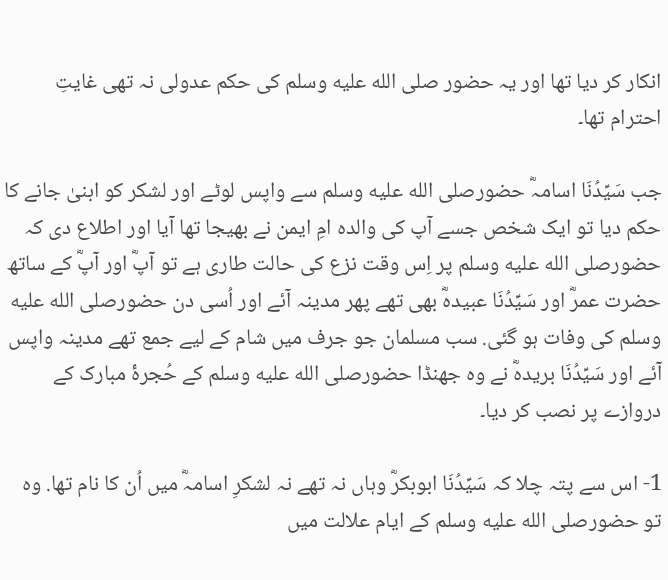انکار کر دیا تھا اور یہ حضور صلى الله عليه وسلم کی حکم عدولی نہ تھی غایتِ احترام تھا۔

جب سَیِّدُنَا اسامہؓ حضورصلى الله عليه وسلم سے واپس لوٹے اور لشکر کو ابنیٰ جانے کا حکم دیا تو ایک شخص جسے آپ کی والدہ امِ ایمن نے بھیجا تھا آیا اور اطلاع دی کہ حضورصلى الله عليه وسلم پر اِس وقت نزع کی حالت طاری ہے تو آپؓ اور آپؓ کے ساتھ حضرت عمرؓ اور سَیِّدُنَا عبیدہؓ بھی تھے پھر مدینہ آئے اور اُسی دن حضورصلى الله عليه وسلم کی وفات ہو گئی. سب مسلمان جو جرف میں شام کے لیے جمع تھے مدینہ واپس آئے اور سَیِّدُنَا بریدہؓ نے وہ جھنڈا حضورصلى الله عليه وسلم کے حُجرۂ مبارک کے دروازے پر نصب کر دیا۔

1- اس سے پتہ چلا کہ سَیِّدُنَا ابوبکرؓ وہاں نہ تھے نہ لشکرِ اسامہؓ میں اُن کا نام تھا. وہ تو حضورصلى الله عليه وسلم کے ایام علالت میں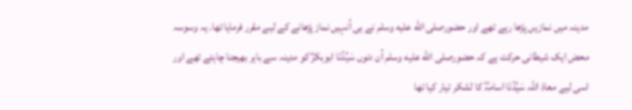مدینہ میں نمازیں پڑھا رہے تھے اور حضورصلى الله عليه وسلم نے ہی اُنہیں نماز پڑھانے کے لیے مقرر فرمایا تھا. یہ وسوسہ محض ایک شیطانی حرکت ہے کہ حضورصلى الله عليه وسلم اُن دنوں سَیِّدُنَا ابوبکرؓ کو مدینہ سے باہر بھیجنا چاہتے تھے اور اسی لیے معاذ اللّٰہ سَیِّدُنَا اسامہؓ کا لشکر تیار کیا تھا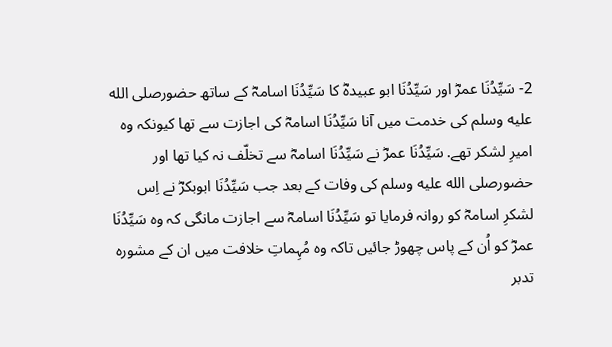2- سَیِّدُنَا عمرؓ اور سَیِّدُنَا ابو عبیدہؓ کا سَیِّدُنَا اسامہؓ کے ساتھ حضورصلى الله عليه وسلم کی خدمت میں آنا سَیِّدُنَا اسامہؓ کی اجازت سے تھا کیونکہ وہ امیرِ لشکر تھے. سَیِّدُنَا عمرؓ نے سَیِّدُنَا اسامہؓ سے تخلّف نہ کیا تھا اور حضورصلى الله عليه وسلم کی وفات کے بعد جب سَیِّدُنَا ابوبکرؓ نے اِس لشکرِ اسامہؓ کو روانہ فرمایا تو سَیِّدُنَا اسامہؓ سے اجازت مانگی کہ وہ سَیِّدُنَا عمرؓ کو اُن کے پاس چھوڑ جائیں تاکہ وہ مُہِماتِ خلافت میں ان کے مشورہ تدبر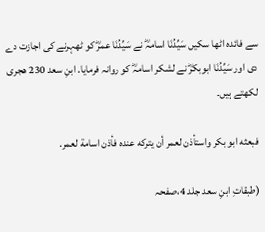سے فائدہ اٹھا سکیں سَیِّدُنَا اسامہؓ نے سَیِّدُنَا عمرؓ کو ٹھہرنے کی اجازت دے دی اور سَیِّدُنَا ابوبکرؓ نے لشکر اسامہؓ کو روانہ فرمایا. ابنِ سعد 230 ھجری لکھتے ہیں۔

فبعثه ابو بكر واستأذن لعمر أن يتركه عنده فأذن اسامة لعمر.

(طبقاتِ ابنِ سعد جلد 4،صفحہ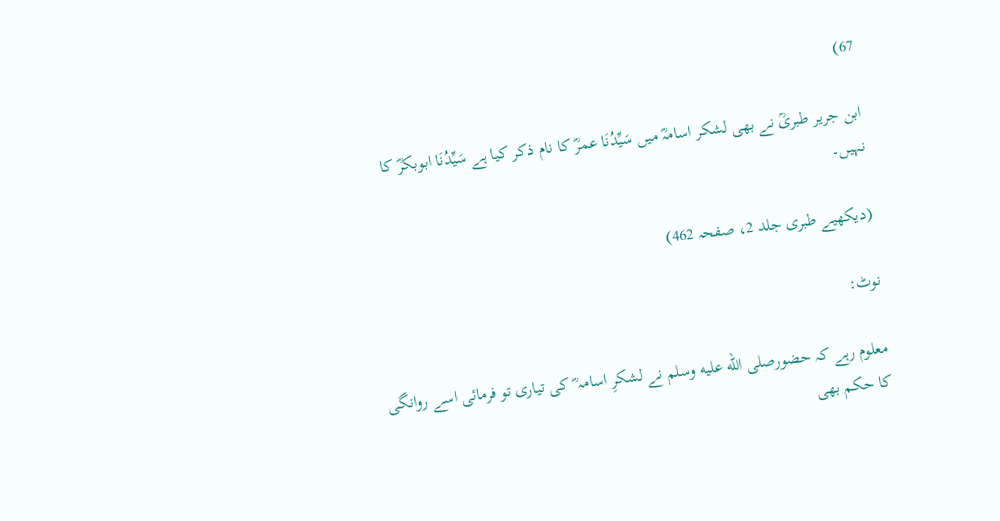67)

ابن جریر طبریؒ نے بھی لشکر اسامہؓ میں سَیِّدُنَا عمرؓ کا نام ذکر کیا ہے سَیِّدُنَا ابوبکرؓ کا نہیں۔

(دیکھیے طبری جلد 2، صفحہ 462)

نوٹ:

معلوم رہے کہ حضورصلى الله عليه وسلم نے لشکرِ اسامہ ؓ کی تیاری تو فرمائی اسے روانگی کا حکم بھی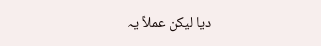دیا لیکن عملاً یہ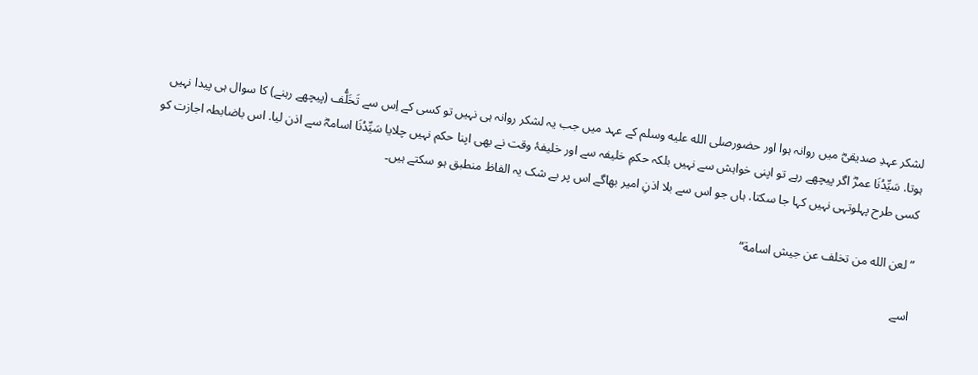لشکر عہدِ صدیقیؓ میں روانہ ہوا اور حضورصلى الله عليه وسلم کے عہد میں جب یہ لشکر روانہ ہی نہیں تو کسی کے اِس سے تَخَلُّف (پیچھے رہنے) کا سوال ہی پیدا نہیں ہوتا. سَیِّدُنَا عمرؓ اگر پیچھے رہے تو اپنی خواہش سے نہیں بلکہ حکمِ خلیفہ سے اور خلیفۂ وقت نے بھی اپنا حکم نہیں چلایا سَیِّدُنَا اسامہؓ سے اذن لیا. اس باضابطہ اجازت کو کسی طرح پہلوتہی نہیں کہا جا سکتا. ہاں جو اس سے بلا اذنِ امیر بھاگے اس پر بے شک یہ الفاظ منطبق ہو سکتے ہیں۔

”لعن الله من تخلف عن جیش اسامة“

اسے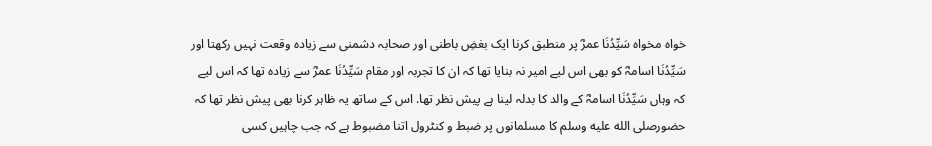خواہ مخواہ سَیِّدُنَا عمرؓ پر منطبق کرنا ایک بغضِ باطنی اور صحابہ دشمنی سے زیادہ وقعت نہیں رکھتا اور سَیِّدُنَا اسامہؓ کو بھی اس لیے امیر نہ بنایا تھا کہ ان کا تجربہ اور مقام سَیِّدُنَا عمرؓ سے زیادہ تھا کہ اس لیے کہ وہاں سَیِّدُنَا اسامہؓ کے والد کا بدلہ لینا ہے پیش نظر تھا. اس کے ساتھ یہ ظاہر کرنا بھی پیش نظر تھا کہ حضورصلى الله عليه وسلم کا مسلمانوں پر ضبط و کنٹرول اتنا مضبوط ہے کہ جب چاہیں کسی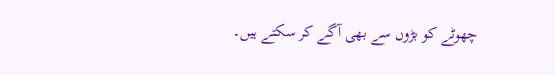چھوٹے کو بڑوں سے بھی آگے کر سکتے ہیں۔